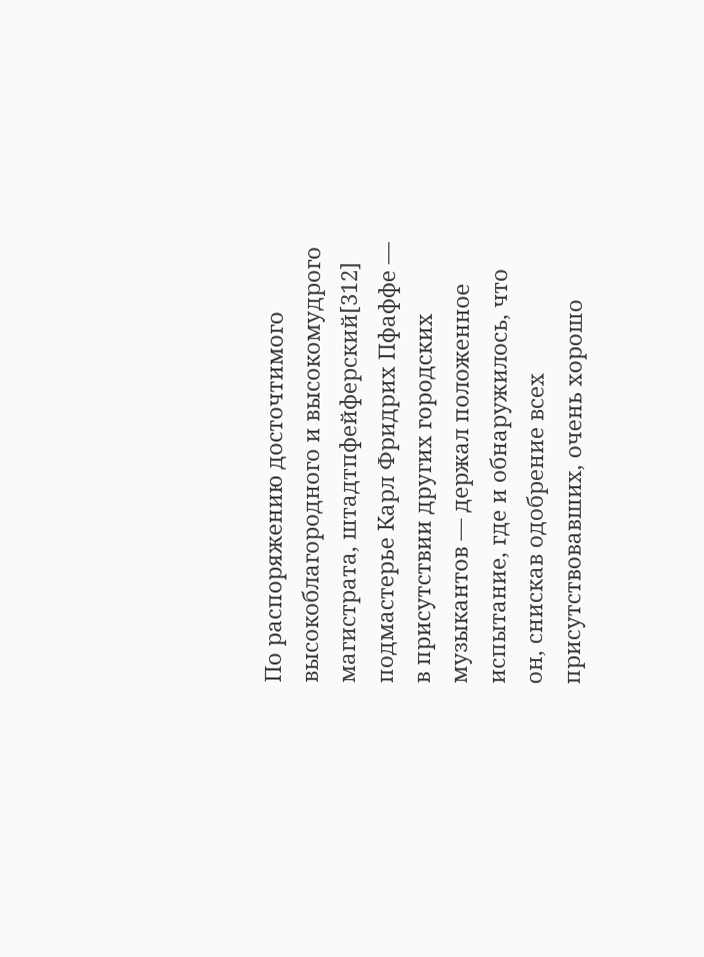По распоряжению досточтимого высокоблагородного и высокомудрого магистрата, штадтпфейферский[312] подмастерье Карл Фридрих Пфаффе — в присутствии других городских музыкантов — держал положенное испытание, где и обнаружилось, что он, снискав одобрение всех присутствовавших, очень хорошо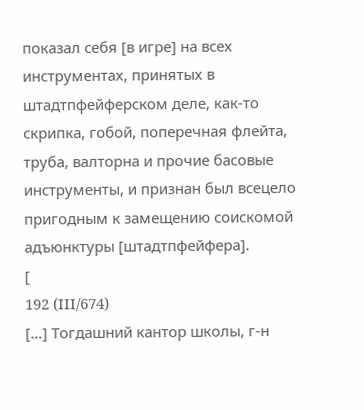показал себя [в игре] на всех инструментах, принятых в штадтпфейферском деле, как-то скрипка, гобой, поперечная флейта, труба, валторна и прочие басовые инструменты, и признан был всецело пригодным к замещению соискомой адъюнктуры [штадтпфейфера].
[
192 (III/674)
[…] Тогдашний кантор школы, г-н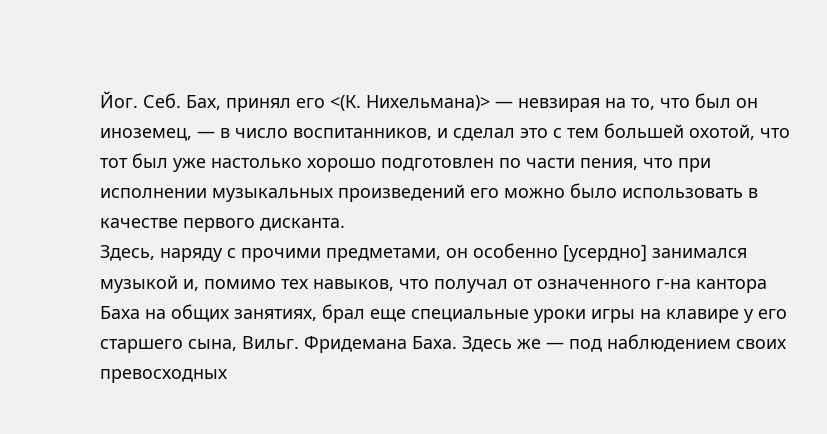Йог. Себ. Бах, принял его <(К. Нихельмана)> — невзирая на то, что был он иноземец, — в число воспитанников, и сделал это с тем большей охотой, что тот был уже настолько хорошо подготовлен по части пения, что при исполнении музыкальных произведений его можно было использовать в качестве первого дисканта.
Здесь, наряду с прочими предметами, он особенно [усердно] занимался музыкой и, помимо тех навыков, что получал от означенного г-на кантора Баха на общих занятиях, брал еще специальные уроки игры на клавире у его старшего сына, Вильг. Фридемана Баха. Здесь же — под наблюдением своих превосходных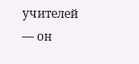учителей — он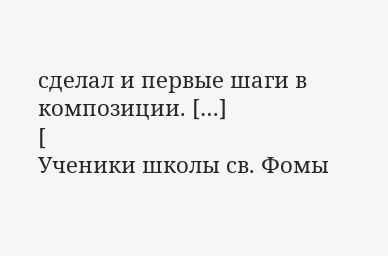сделал и первые шаги в композиции. […]
[
Ученики школы св. Фомы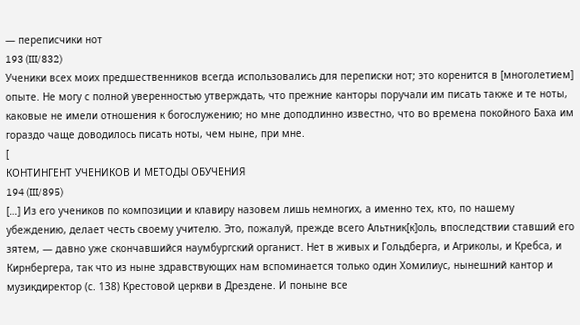— переписчики нот
193 (III/832)
Ученики всех моих предшественников всегда использовались для переписки нот; это коренится в [многолетием] опыте. Не могу с полной уверенностью утверждать, что прежние канторы поручали им писать также и те ноты, каковые не имели отношения к богослужению; но мне доподлинно известно, что во времена покойного Баха им гораздо чаще доводилось писать ноты, чем ныне, при мне.
[
КОНТИНГЕНТ УЧЕНИКОВ И МЕТОДЫ ОБУЧЕНИЯ
194 (III/895)
[…] Из его учеников по композиции и клавиру назовем лишь немногих, а именно тех, кто, по нашему убеждению, делает честь своему учителю. Это, пожалуй, прежде всего Альтник[к]оль, впоследствии ставший его зятем, — давно уже скончавшийся наумбургский органист. Нет в живых и Гольдберга, и Агриколы, и Кребса, и Кирнбергера, так что из ныне здравствующих нам вспоминается только один Хомилиус, нынешний кантор и музикдиректор (с. 138) Крестовой церкви в Дрездене. И поныне все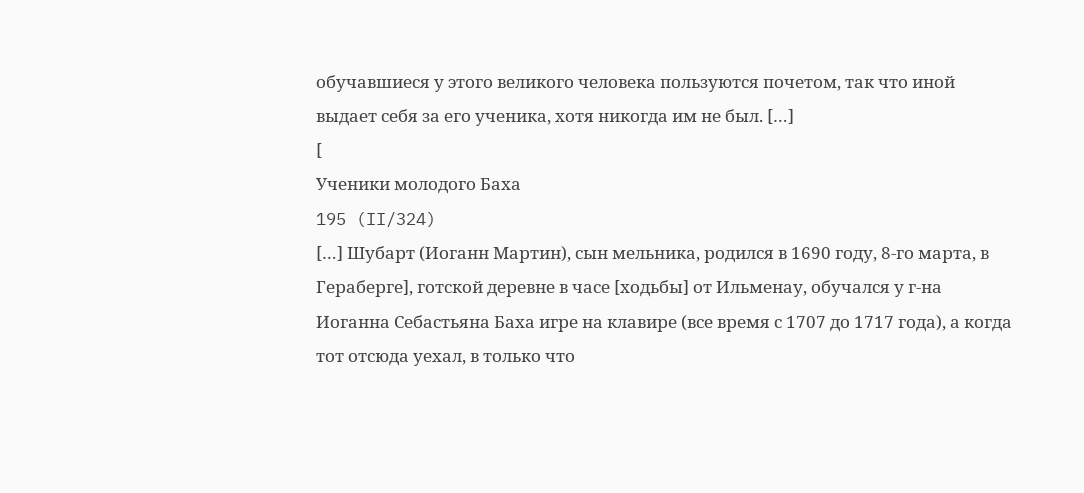обучавшиеся у этого великого человека пользуются почетом, так что иной выдает себя за его ученика, хотя никогда им не был. […]
[
Ученики молодого Баха
195 (II/324)
[…] Шубарт (Иоганн Мартин), сын мельника, родился в 1690 году, 8-го марта, в Гераберге], готской деревне в часе [ходьбы] от Ильменау, обучался у г-на Иоганна Себастьяна Баха игре на клавире (все время с 1707 до 1717 года), а когда тот отсюда уехал, в только что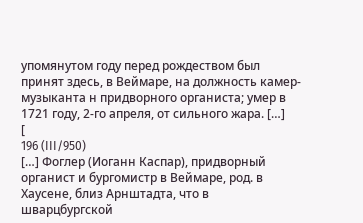упомянутом году перед рождеством был принят здесь, в Веймаре, на должность камер-музыканта н придворного органиста; умер в 1721 году, 2-го апреля, от сильного жара. […]
[
196 (III/950)
[…] Фоглер (Иоганн Каспар), придворный органист и бургомистр в Веймаре, род. в Хаусене, близ Арнштадта, что в шварцбургской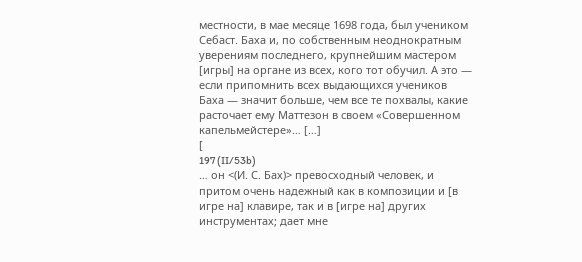местности, в мае месяце 1698 года, был учеником Себаст. Баха и, по собственным неоднократным уверениям последнего, крупнейшим мастером [игры] на органе из всех, кого тот обучил. А это — если припомнить всех выдающихся учеников Баха — значит больше, чем все те похвалы, какие расточает ему Маттезон в своем «Совершенном капельмейстере»… […]
[
197 (II/53b)
… он <(И. С. Бах)> превосходный человек, и притом очень надежный как в композиции и [в игре на] клавире, так и в [игре на] других инструментах; дает мне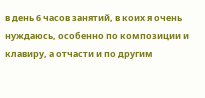в день 6 часов занятий, в коих я очень нуждаюсь, особенно по композиции и клавиру, а отчасти и по другим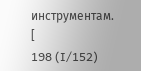инструментам.
[
198 (I/152)